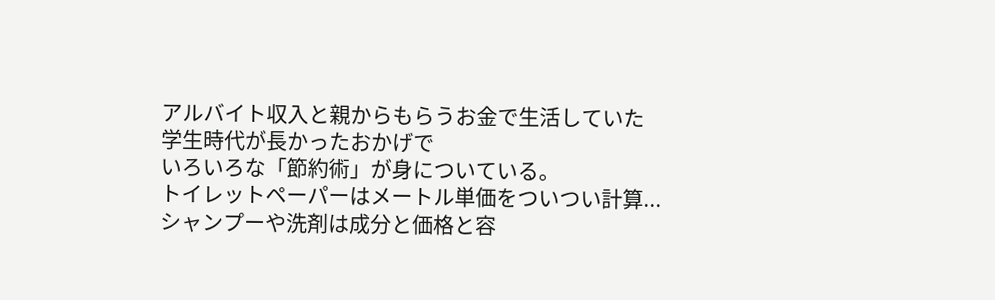アルバイト収入と親からもらうお金で生活していた
学生時代が長かったおかげで
いろいろな「節約術」が身についている。
トイレットペーパーはメートル単価をついつい計算...
シャンプーや洗剤は成分と価格と容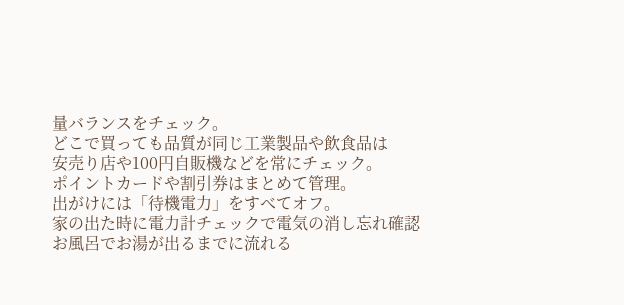量バランスをチェック。
どこで買っても品質が同じ工業製品や飲食品は
安売り店や100円自販機などを常にチェック。
ポイントカードや割引券はまとめて管理。
出がけには「待機電力」をすべてオフ。
家の出た時に電力計チェックで電気の消し忘れ確認
お風呂でお湯が出るまでに流れる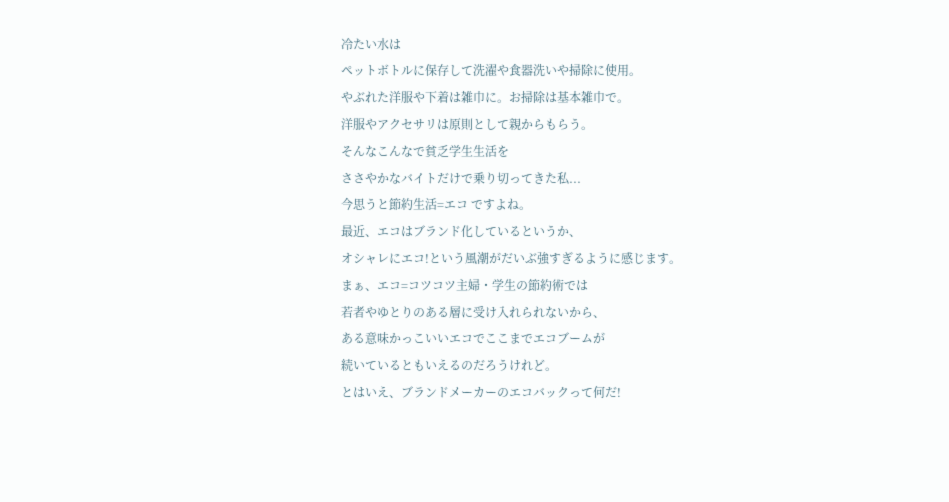冷たい水は
ペットボトルに保存して洗濯や食器洗いや掃除に使用。
やぶれた洋服や下着は雑巾に。お掃除は基本雑巾で。
洋服やアクセサリは原則として親からもらう。
そんなこんなで貧乏学生生活を
ささやかなバイトだけで乗り切ってきた私...
今思うと節約生活=エコ ですよね。
最近、エコはブランド化しているというか、
オシャレにエコ!という風潮がだいぶ強すぎるように感じます。
まぁ、エコ=コツコツ主婦・学生の節約術では
若者やゆとりのある層に受け入れられないから、
ある意味かっこいいエコでここまでエコブームが
続いているともいえるのだろうけれど。
とはいえ、ブランドメーカーのエコバックって何だ!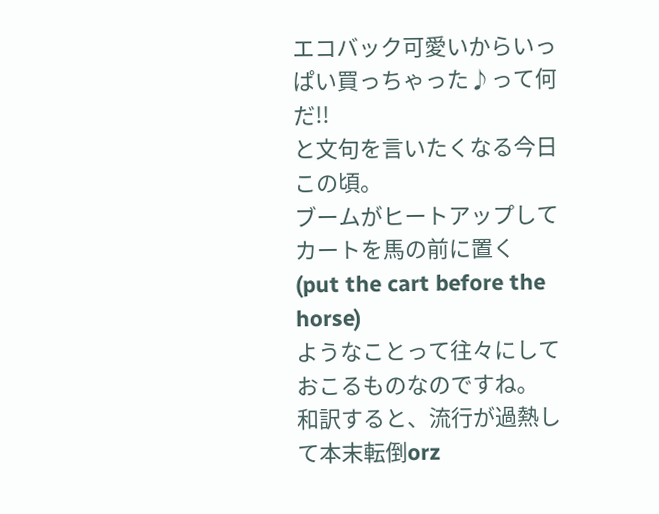エコバック可愛いからいっぱい買っちゃった♪って何だ!!
と文句を言いたくなる今日この頃。
ブームがヒートアップしてカートを馬の前に置く
(put the cart before the horse)
ようなことって往々にしておこるものなのですね。
和訳すると、流行が過熱して本末転倒orz